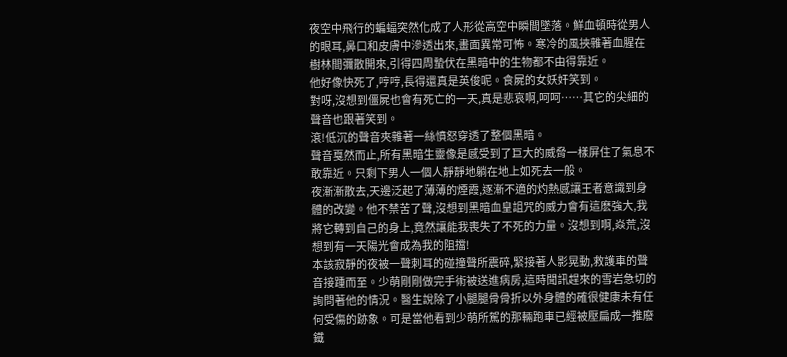夜空中飛行的蝙蝠突然化成了人形從高空中瞬間墜落。鮮血頓時從男人的眼耳,鼻口和皮膚中滲透出來,畫面異常可怖。寒冷的風挾雜著血腥在樹林間彌散開來,引得四周蟄伏在黑暗中的生物都不由得靠近。
他好像快死了,哼哼,長得還真是英俊呢。食屍的女妖奸笑到。
對呀,沒想到僵屍也會有死亡的一天,真是悲哀啊,呵呵……其它的尖細的聲音也跟著笑到。
滾!低沉的聲音夾雜著一絲憤怒穿透了整個黑暗。
聲音戛然而止,所有黑暗生靈像是感受到了巨大的威脅一樣屏住了氣息不敢靠近。只剩下男人一個人靜靜地躺在地上如死去一般。
夜漸漸散去,天邊泛起了薄薄的煙霞,逐漸不適的灼熱感讓王者意識到身體的改變。他不禁苦了聲,沒想到黑暗血皇詛咒的威力會有這麽強大,我將它轉到自己的身上,竟然讓能我喪失了不死的力量。沒想到啊,焱荒,沒想到有一天陽光會成為我的阻擋!
本該寂靜的夜被一聲刺耳的碰撞聲所震碎,緊接著人影晃動,救護車的聲音接踵而至。少萌剛剛做完手術被送進病房,這時聞訊趕來的雪岩急切的詢問著他的情況。醫生說除了小腿腿骨骨折以外身體的確很健康未有任何受傷的跡象。可是當他看到少萌所駕的那輛跑車已經被壓扁成一推廢鐵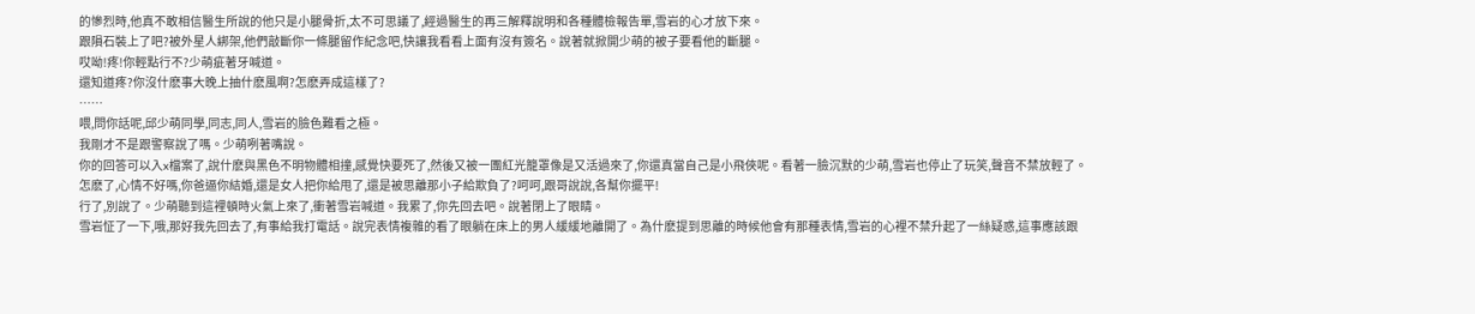的慘烈時,他真不敢相信醫生所說的他只是小腿骨折,太不可思議了,經過醫生的再三解釋說明和各種體檢報告單,雪岩的心才放下來。
跟隕石裝上了吧?被外星人綁架,他們敲斷你一條腿留作紀念吧,快讓我看看上面有沒有簽名。說著就掀開少萌的被子要看他的斷腿。
哎呦!疼!你輕點行不?少萌疵著牙喊道。
還知道疼?你沒什麽事大晚上抽什麽風啊?怎麽弄成這樣了?
……
喂,問你話呢,邱少萌同學,同志,同人,雪岩的臉色難看之極。
我剛才不是跟警察說了嗎。少萌咧著嘴說。
你的回答可以入x檔案了,說什麽與黑色不明物體相撞,感覺快要死了,然後又被一團紅光籠罩像是又活過來了,你還真當自己是小飛俠呢。看著一臉沉默的少萌,雪岩也停止了玩笑,聲音不禁放輕了。
怎麽了,心情不好嗎,你爸逼你結婚,還是女人把你給甩了,還是被思離那小子給欺負了?呵呵,跟哥說說,各幫你擺平!
行了,別說了。少萌聽到這裡頓時火氣上來了,衝著雪岩喊道。我累了,你先回去吧。說著閉上了眼睛。
雪岩怔了一下,哦,那好我先回去了,有事給我打電話。說完表情複雜的看了眼躺在床上的男人緩緩地離開了。為什麽提到思離的時候他會有那種表情,雪岩的心裡不禁升起了一絲疑惑,這事應該跟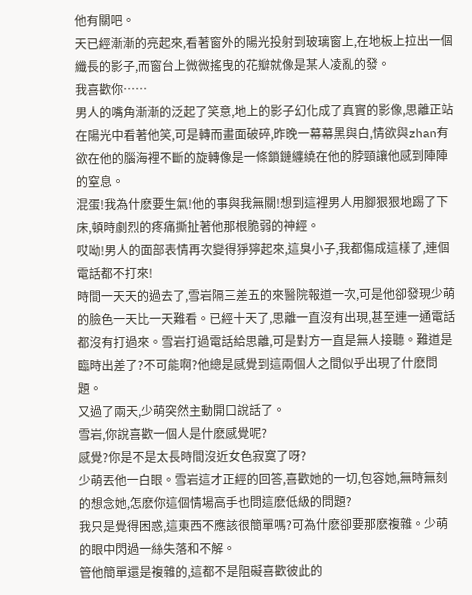他有關吧。
天已經漸漸的亮起來,看著窗外的陽光投射到玻璃窗上,在地板上拉出一個纖長的影子,而窗台上微微搖曳的花瓣就像是某人凌亂的發。
我喜歡你……
男人的嘴角漸漸的泛起了笑意,地上的影子幻化成了真實的影像,思離正站在陽光中看著他笑,可是轉而畫面破碎,昨晚一幕幕黑與白,情欲與zhan有欲在他的腦海裡不斷的旋轉像是一條鎖鏈纏繞在他的脖頸讓他感到陣陣的窒息。
混蛋!我為什麽要生氣!他的事與我無關!想到這裡男人用腳狠狠地踢了下床,頓時劇烈的疼痛撕扯著他那根脆弱的神經。
哎呦!男人的面部表情再次變得猙獰起來,這臭小子,我都傷成這樣了,連個電話都不打來!
時間一天天的過去了,雪岩隔三差五的來醫院報道一次,可是他卻發現少萌的臉色一天比一天難看。已經十天了,思離一直沒有出現,甚至連一通電話都沒有打過來。雪岩打過電話給思離,可是對方一直是無人接聽。難道是臨時出差了?不可能啊?他總是感覺到這兩個人之間似乎出現了什麽問題。
又過了兩天,少萌突然主動開口說話了。
雪岩,你說喜歡一個人是什麽感覺呢?
感覺?你是不是太長時間沒近女色寂寞了呀?
少萌丟他一白眼。雪岩這才正經的回答,喜歡她的一切,包容她,無時無刻的想念她,怎麽你這個情場高手也問這麽低級的問題?
我只是覺得困惑,這東西不應該很簡單嗎?可為什麽卻要那麽複雜。少萌的眼中閃過一絲失落和不解。
管他簡單還是複雜的,這都不是阻礙喜歡彼此的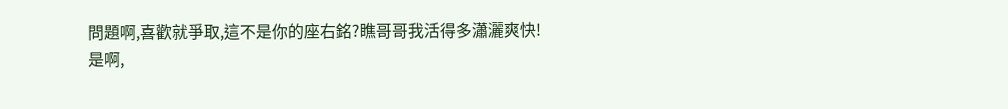問題啊,喜歡就爭取,這不是你的座右銘?瞧哥哥我活得多瀟灑爽快!
是啊,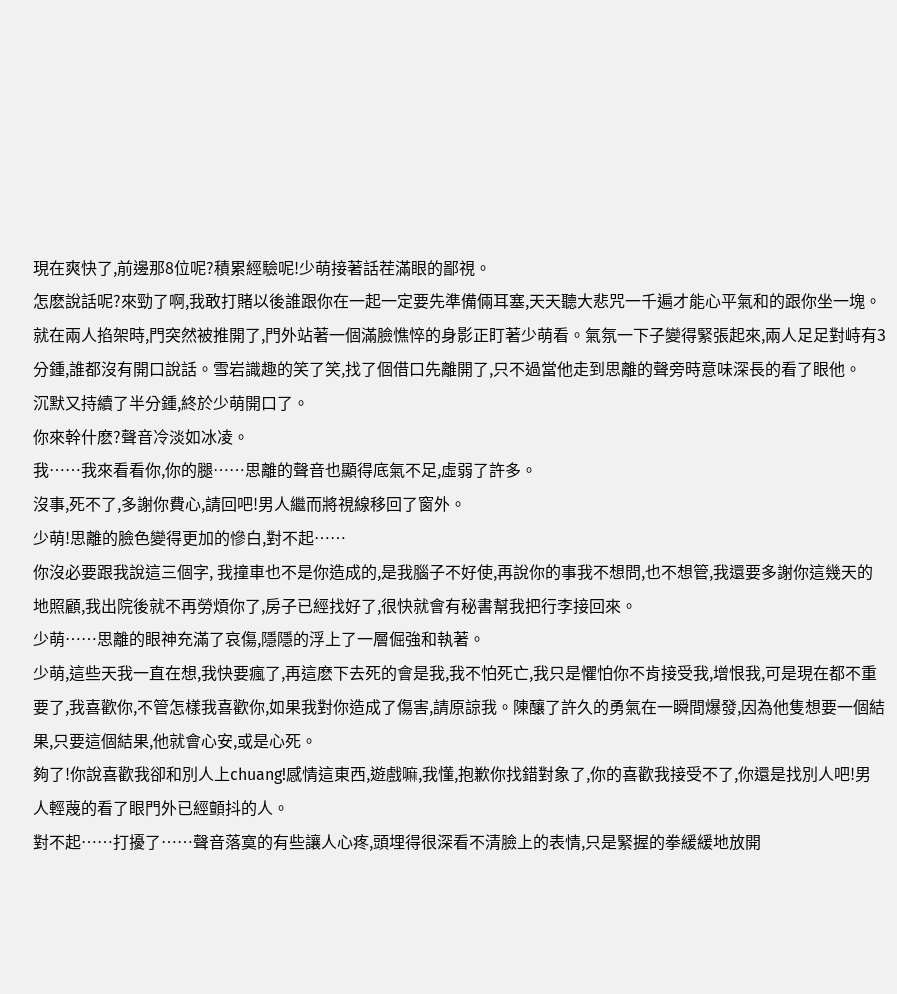現在爽快了,前邊那8位呢?積累經驗呢!少萌接著話茬滿眼的鄙視。
怎麽說話呢?來勁了啊,我敢打賭以後誰跟你在一起一定要先準備倆耳塞,天天聽大悲咒一千遍才能心平氣和的跟你坐一塊。
就在兩人掐架時,門突然被推開了,門外站著一個滿臉憔悴的身影正盯著少萌看。氣氛一下子變得緊張起來,兩人足足對峙有3分鍾,誰都沒有開口說話。雪岩識趣的笑了笑,找了個借口先離開了,只不過當他走到思離的聲旁時意味深長的看了眼他。
沉默又持續了半分鍾,終於少萌開口了。
你來幹什麽?聲音冷淡如冰凌。
我……我來看看你,你的腿……思離的聲音也顯得底氣不足,虛弱了許多。
沒事,死不了,多謝你費心,請回吧!男人繼而將視線移回了窗外。
少萌!思離的臉色變得更加的慘白,對不起……
你沒必要跟我說這三個字, 我撞車也不是你造成的,是我腦子不好使,再說你的事我不想問,也不想管,我還要多謝你這幾天的地照顧,我出院後就不再勞煩你了,房子已經找好了,很快就會有秘書幫我把行李接回來。
少萌……思離的眼神充滿了哀傷,隱隱的浮上了一層倔強和執著。
少萌,這些天我一直在想,我快要瘋了,再這麽下去死的會是我,我不怕死亡,我只是懼怕你不肯接受我,增恨我,可是現在都不重要了,我喜歡你,不管怎樣我喜歡你,如果我對你造成了傷害,請原諒我。陳釀了許久的勇氣在一瞬間爆發,因為他隻想要一個結果,只要這個結果,他就會心安,或是心死。
夠了!你說喜歡我卻和別人上chuang!感情這東西,遊戲嘛,我懂,抱歉你找錯對象了,你的喜歡我接受不了,你還是找別人吧!男人輕蔑的看了眼門外已經顫抖的人。
對不起……打擾了……聲音落寞的有些讓人心疼,頭埋得很深看不清臉上的表情,只是緊握的拳緩緩地放開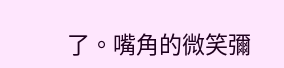了。嘴角的微笑彌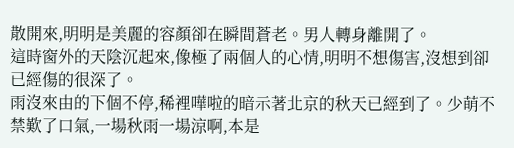散開來,明明是美麗的容顏卻在瞬間蒼老。男人轉身離開了。
這時窗外的天陰沉起來,像極了兩個人的心情,明明不想傷害,沒想到卻已經傷的很深了。
雨沒來由的下個不停,稀裡嘩啦的暗示著北京的秋天已經到了。少萌不禁歎了口氣,一場秋雨一場涼啊,本是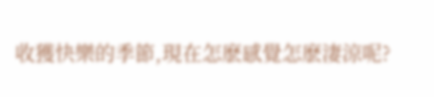收獲快樂的季節,現在怎麽感覺怎麽淒涼呢?